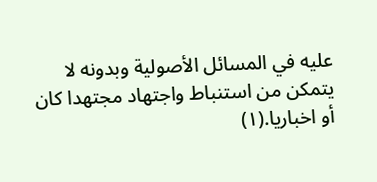عليه في المسائل الأصولية وبدونه لا يتمكن من استنباط واجتهاد مجتهدا كان أو اخباريا.(١)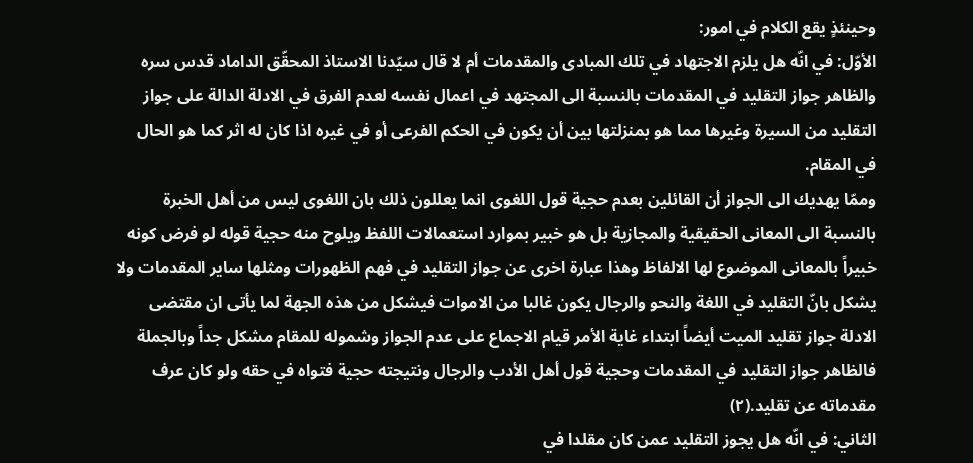وحينئذٍ يقع الكلام في امور:
الأوّل: في انّه هل يلزم الاجتهاد في تلك المبادى والمقدمات أم لا قال سيّدنا الاستاذ المحقّق الداماد قدس سره والظاهر جواز التقليد في المقدمات بالنسبة الى المجتهد في اعمال نفسه لعدم الفرق في الادلة الدالة على جواز التقليد من السيرة وغيرها مما هو بمنزلتها بين أن يكون في الحكم الفرعى أو في غيره اذا كان له اثر كما هو الحال في المقام.
وممّا يهديك الى الجواز أن القائلين بعدم حجية قول اللغوى انما يعللون ذلك بان اللغوى ليس من أهل الخبرة بالنسبة الى المعانى الحقيقية والمجازية بل هو خبير بموارد استعمالات اللفظ ويلوح منه حجية قوله لو فرض كونه خبيراً بالمعانى الموضوع لها الالفاظ وهذا عبارة اخرى عن جواز التقليد في فهم الظهورات ومثلها ساير المقدمات ولا يشكل بانّ التقليد في اللغة والنحو والرجال يكون غالبا من الاموات فيشكل من هذه الجهة لما يأتى ان مقتضى الادلة جواز تقليد الميت أيضاً ابتداء غاية الأمر قيام الاجماع على عدم الجواز وشموله للمقام مشكل جداً وبالجملة فالظاهر جواز التقليد في المقدمات وحجية قول أهل الأدب والرجال ونتيجته حجية فتواه في حقه ولو كان عرف مقدماته عن تقليد.(٢)
الثاني: في انّه هل يجوز التقليد عمن كان مقلدا في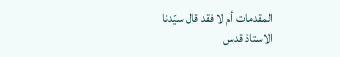المقدمات أم لا فقد قال سيّدنا الاستاذ قدس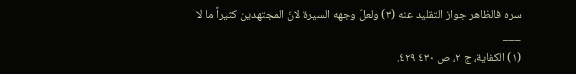سره فالظاهر جواز التقليد عنه (٣) ولعلّ وجهه السيرة لانّ المجتهدين كثيراً ما لا
___
(١) الكفاية، ج ٢، ص ٤٣٠ ٤٢٩.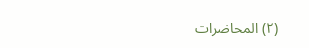(٢) المحاضرات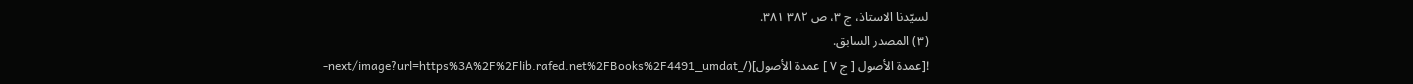لسيّدنا الاستاذ، ج ٣، ص ٣٨٢ ٣٨١.
(٣) المصدر السابق.
![عمدة الأصول [ ج ٧ ] عمدة الأصول](/_next/image?url=https%3A%2F%2Flib.rafed.net%2FBooks%2F4491_umdat-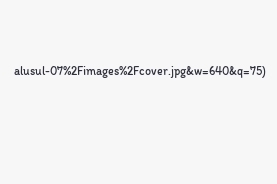alusul-07%2Fimages%2Fcover.jpg&w=640&q=75)